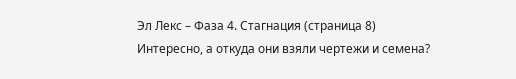Эл Лекс – Фаза 4. Стагнация (страница 8)
Интересно, а откуда они взяли чертежи и семена?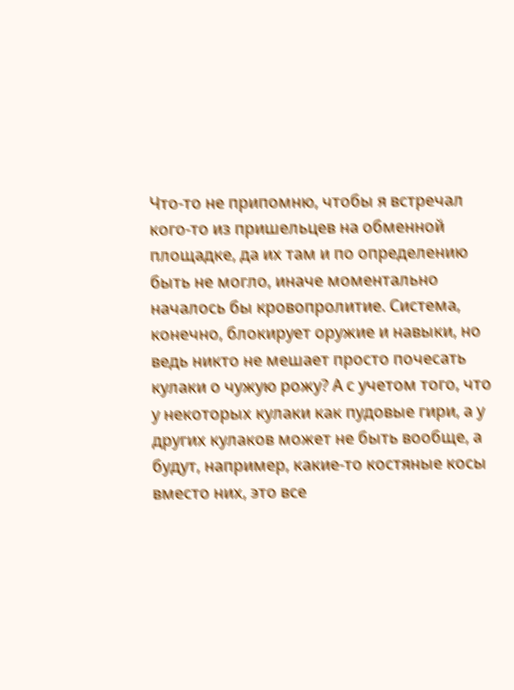Что-то не припомню, чтобы я встречал кого-то из пришельцев на обменной площадке, да их там и по определению быть не могло, иначе моментально началось бы кровопролитие. Система, конечно, блокирует оружие и навыки, но ведь никто не мешает просто почесать кулаки о чужую рожу? А с учетом того, что у некоторых кулаки как пудовые гири, а у других кулаков может не быть вообще, а будут, например, какие-то костяные косы вместо них, это все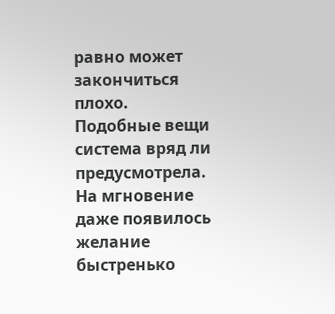равно может закончиться плохо. Подобные вещи система вряд ли предусмотрела.
На мгновение даже появилось желание быстренько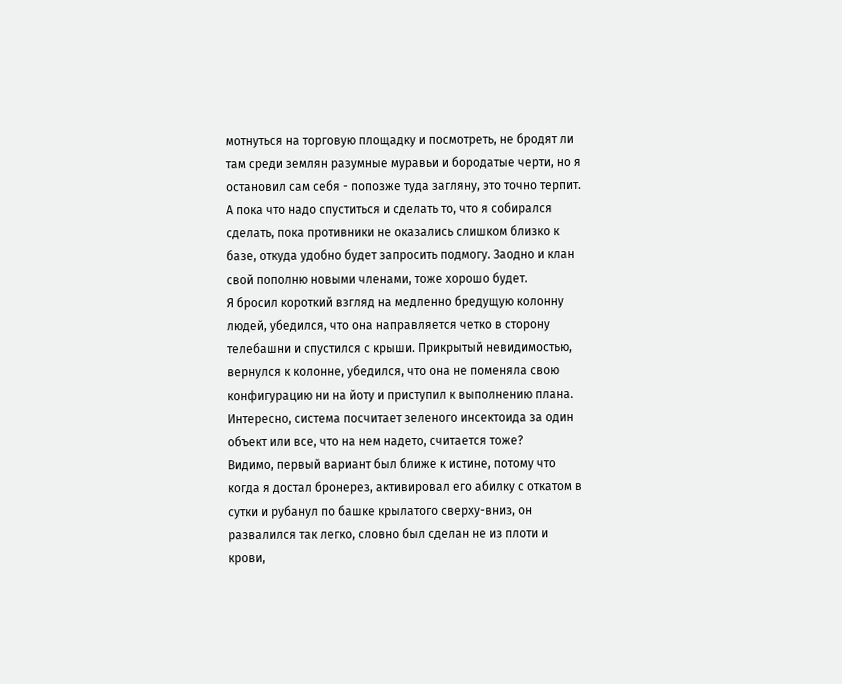мотнуться на торговую площадку и посмотреть, не бродят ли там среди землян разумные муравьи и бородатые черти, но я остановил сам себя - попозже туда загляну, это точно терпит.
А пока что надо спуститься и сделать то, что я собирался сделать, пока противники не оказались слишком близко к базе, откуда удобно будет запросить подмогу. Заодно и клан свой пополню новыми членами, тоже хорошо будет.
Я бросил короткий взгляд на медленно бредущую колонну людей, убедился, что она направляется четко в сторону телебашни и спустился с крыши. Прикрытый невидимостью, вернулся к колонне, убедился, что она не поменяла свою конфигурацию ни на йоту и приступил к выполнению плана.
Интересно, система посчитает зеленого инсектоида за один объект или все, что на нем надето, считается тоже?
Видимо, первый вариант был ближе к истине, потому что когда я достал бронерез, активировал его абилку с откатом в сутки и рубанул по башке крылатого сверху-вниз, он развалился так легко, словно был сделан не из плоти и крови,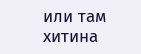или там хитина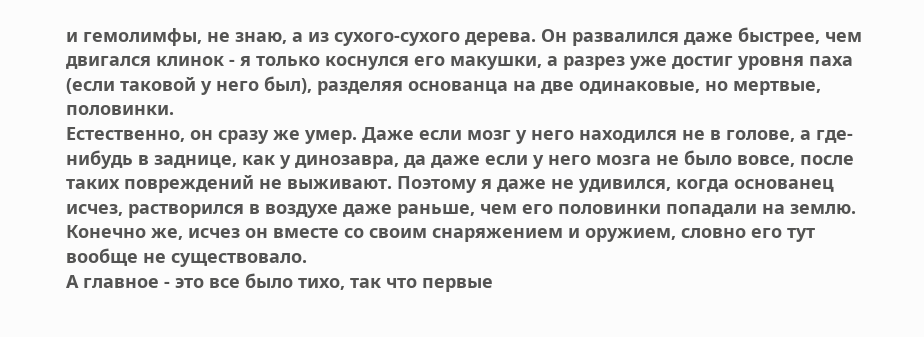и гемолимфы, не знаю, а из сухого-сухого дерева. Он развалился даже быстрее, чем двигался клинок - я только коснулся его макушки, а разрез уже достиг уровня паха (если таковой у него был), разделяя основанца на две одинаковые, но мертвые, половинки.
Естественно, он сразу же умер. Даже если мозг у него находился не в голове, а где-нибудь в заднице, как у динозавра, да даже если у него мозга не было вовсе, после таких повреждений не выживают. Поэтому я даже не удивился, когда основанец исчез, растворился в воздухе даже раньше, чем его половинки попадали на землю. Конечно же, исчез он вместе со своим снаряжением и оружием, словно его тут вообще не существовало.
А главное - это все было тихо, так что первые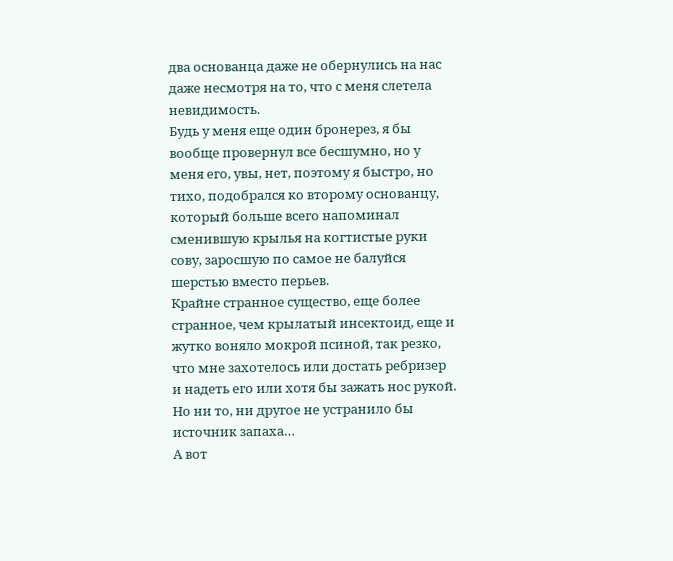два основанца даже не обернулись на нас даже несмотря на то, что с меня слетела невидимость.
Будь у меня еще один бронерез, я бы вообще провернул все бесшумно, но у меня его, увы, нет, поэтому я быстро, но тихо, подобрался ко второму основанцу, который больше всего напоминал сменившую крылья на когтистые руки сову, заросшую по самое не балуйся шерстью вместо перьев.
Крайне странное существо, еще более странное, чем крылатый инсектоид, еще и жутко воняло мокрой псиной, так резко, что мне захотелось или достать ребризер и надеть его или хотя бы зажать нос рукой. Но ни то, ни другое не устранило бы источник запаха…
А вот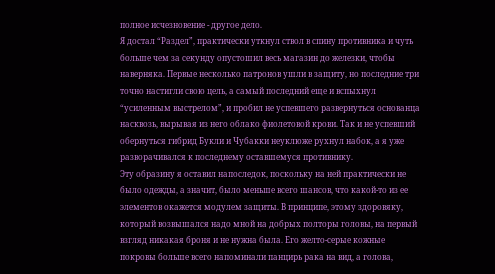полное исчезновение - другое дело.
Я достал “Раздел”, практически уткнул ствол в спину противника и чуть больше чем за секунду опустошил весь магазин до железки, чтобы наверняка. Первые несколько патронов ушли в защиту, но последние три точно настигли свою цель, а самый последний еще и вспыхнул “усиленным выстрелом”, и пробил не успевшего развернуться основанца насквозь, вырывая из него облако фиолетовой крови. Так и не успевший обернуться гибрид Букли и Чубакки неуклюже рухнул набок, а я уже разворачивался к последнему оставшемуся противнику.
Эту образину я оставил напоследок, поскольку на ней практически не было одежды, а значит, было меньше всего шансов, что какой-то из ее элементов окажется модулем защиты. В принципе, этому здоровяку, который возвышался надо мной на добрых полторы головы, на первый взгляд никакая броня и не нужна была. Его желто-серые кожные покровы больше всего напоминали панцирь рака на вид, а голова,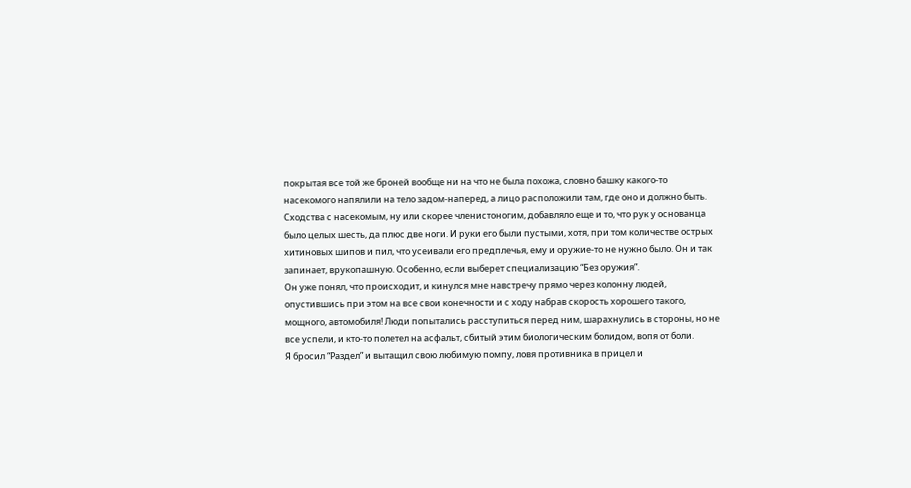покрытая все той же броней вообще ни на что не была похожа, словно башку какого-то насекомого напялили на тело задом-наперед, а лицо расположили там, где оно и должно быть.
Сходства с насекомым, ну или скорее членистоногим, добавляло еще и то, что рук у основанца было целых шесть, да плюс две ноги. И руки его были пустыми, хотя, при том количестве острых хитиновых шипов и пил, что усеивали его предплечья, ему и оружие-то не нужно было. Он и так запинает, врукопашную. Особенно, если выберет специализацию “Без оружия”.
Он уже понял, что происходит, и кинулся мне навстречу прямо через колонну людей, опустившись при этом на все свои конечности и с ходу набрав скорость хорошего такого, мощного, автомобиля! Люди попытались расступиться перед ним, шарахнулись в стороны, но не все успели, и кто-то полетел на асфальт, сбитый этим биологическим болидом, вопя от боли.
Я бросил “Раздел” и вытащил свою любимую помпу, ловя противника в прицел и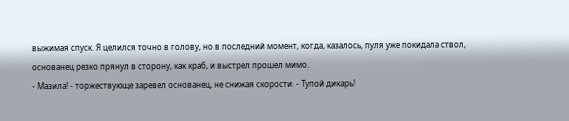выжимая спуск. Я целился точно в голову, но в последний момент, когда, казалось, пуля уже покидала ствол, основанец резко прянул в сторону, как краб, и выстрел прошел мимо.
- Мазила! - торжествующе заревел основанец, не снижая скорости. - Тупой дикарь!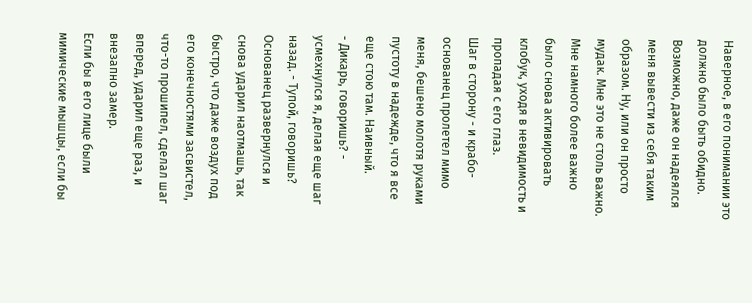Наверное, в его понимании это должно было быть обидно. Возможно, даже он надеялся меня вывести из себя таким образом. Ну, или он просто мудак. Мне это не столь важно.
Мне намного более важно было снова активировать клобук, уходя в невидимость и пропадая с его глаз.
Шаг в сторону - и крабо-основанец пролетел мимо меня, бешено молотя руками пустоту в надежде, что я все еще стою там. Наивный.
- Дикарь, говоришь? - усмехнулся я, делая еще шаг назад. - Тупой, говоришь?
Основанец развернулся и снова ударил наотмашь, так быстро, что даже воздух под его конечностями засвистел, что-то прошипел, сделал шаг вперед, ударил еще раз, и внезапно замер.
Если бы в его лице были мимические мышцы, если бы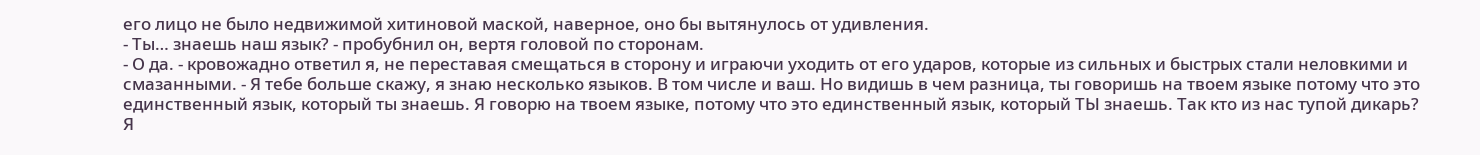его лицо не было недвижимой хитиновой маской, наверное, оно бы вытянулось от удивления.
- Ты… знаешь наш язык? - пробубнил он, вертя головой по сторонам.
- О да. - кровожадно ответил я, не переставая смещаться в сторону и играючи уходить от его ударов, которые из сильных и быстрых стали неловкими и смазанными. - Я тебе больше скажу, я знаю несколько языков. В том числе и ваш. Но видишь в чем разница, ты говоришь на твоем языке потому что это единственный язык, который ты знаешь. Я говорю на твоем языке, потому что это единственный язык, который ТЫ знаешь. Так кто из нас тупой дикарь?
Я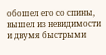обошел его со спины, вышел из невидимости и двумя быстрыми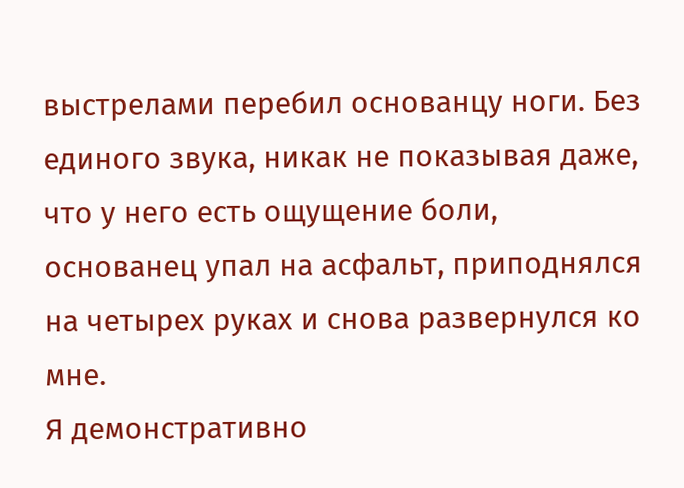выстрелами перебил основанцу ноги. Без единого звука, никак не показывая даже, что у него есть ощущение боли, основанец упал на асфальт, приподнялся на четырех руках и снова развернулся ко мне.
Я демонстративно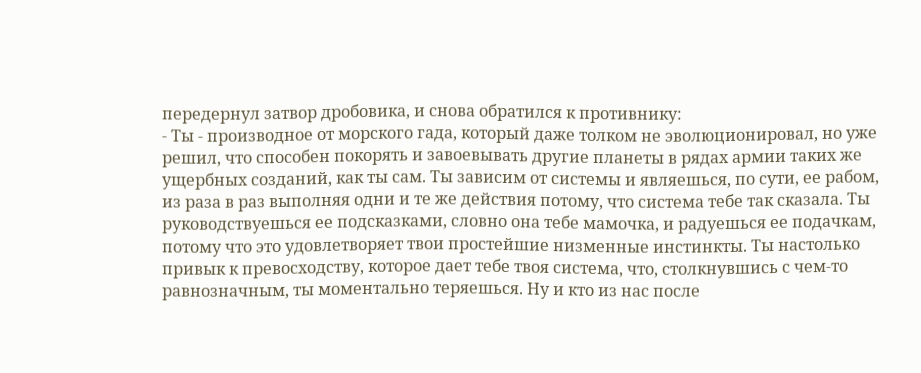передернул затвор дробовика, и снова обратился к противнику:
- Ты - производное от морского гада, который даже толком не эволюционировал, но уже решил, что способен покорять и завоевывать другие планеты в рядах армии таких же ущербных созданий, как ты сам. Ты зависим от системы и являешься, по сути, ее рабом, из раза в раз выполняя одни и те же действия потому, что система тебе так сказала. Ты руководствуешься ее подсказками, словно она тебе мамочка, и радуешься ее подачкам, потому что это удовлетворяет твои простейшие низменные инстинкты. Ты настолько привык к превосходству, которое дает тебе твоя система, что, столкнувшись с чем-то равнозначным, ты моментально теряешься. Ну и кто из нас после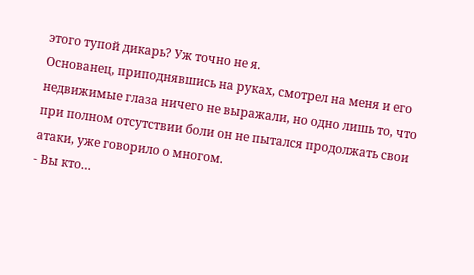этого тупой дикарь? Уж точно не я.
Основанец, приподнявшись на руках, смотрел на меня и его недвижимые глаза ничего не выражали, но одно лишь то, что при полном отсутствии боли он не пытался продолжать свои атаки, уже говорило о многом.
- Вы кто…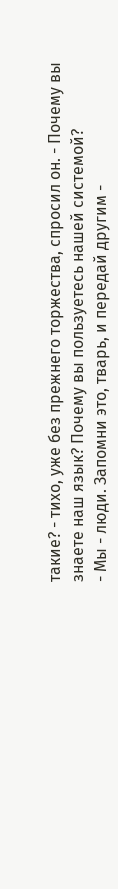такие? - тихо, уже без прежнего торжества, спросил он. - Почему вы знаете наш язык? Почему вы пользуетесь нашей системой?
- Мы - люди. Запомни это, тварь, и передай другим -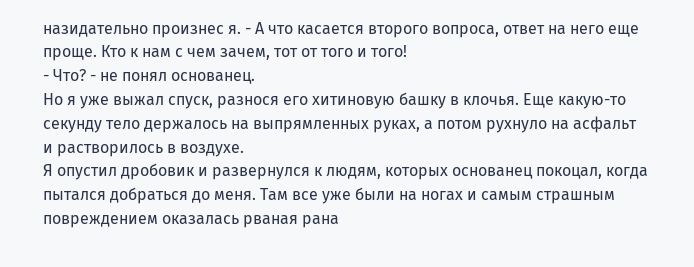назидательно произнес я. - А что касается второго вопроса, ответ на него еще проще. Кто к нам с чем зачем, тот от того и того!
- Что? - не понял основанец.
Но я уже выжал спуск, разнося его хитиновую башку в клочья. Еще какую-то секунду тело держалось на выпрямленных руках, а потом рухнуло на асфальт и растворилось в воздухе.
Я опустил дробовик и развернулся к людям, которых основанец покоцал, когда пытался добраться до меня. Там все уже были на ногах и самым страшным повреждением оказалась рваная рана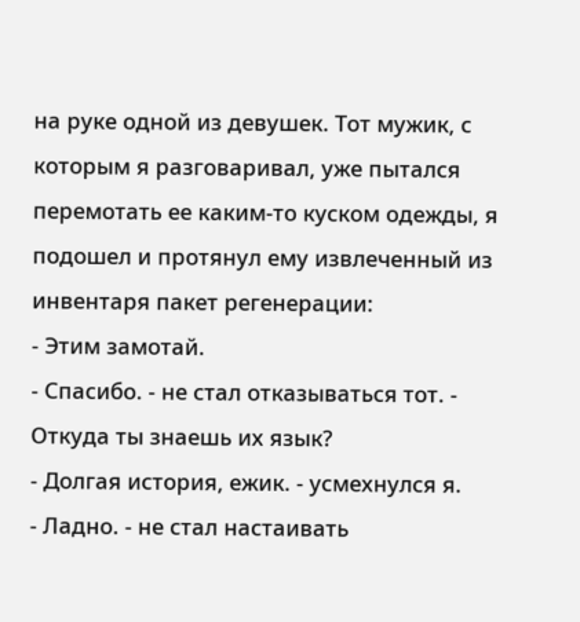на руке одной из девушек. Тот мужик, с которым я разговаривал, уже пытался перемотать ее каким-то куском одежды, я подошел и протянул ему извлеченный из инвентаря пакет регенерации:
- Этим замотай.
- Спасибо. - не стал отказываться тот. - Откуда ты знаешь их язык?
- Долгая история, ежик. - усмехнулся я.
- Ладно. - не стал настаивать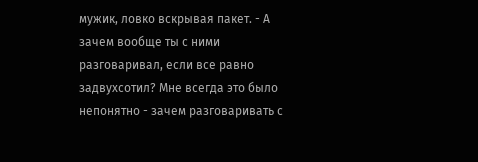мужик, ловко вскрывая пакет. - А зачем вообще ты с ними разговаривал, если все равно задвухсотил? Мне всегда это было непонятно - зачем разговаривать с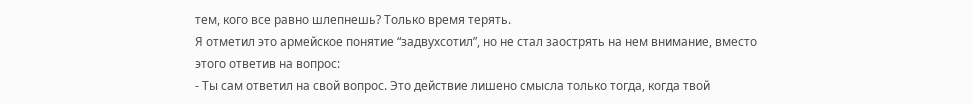тем, кого все равно шлепнешь? Только время терять.
Я отметил это армейское понятие “задвухсотил”, но не стал заострять на нем внимание, вместо этого ответив на вопрос:
- Ты сам ответил на свой вопрос. Это действие лишено смысла только тогда, когда твой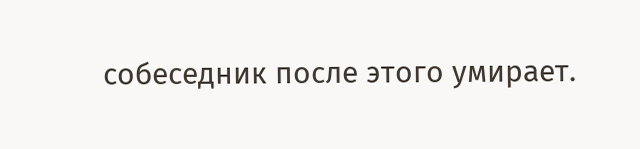собеседник после этого умирает.